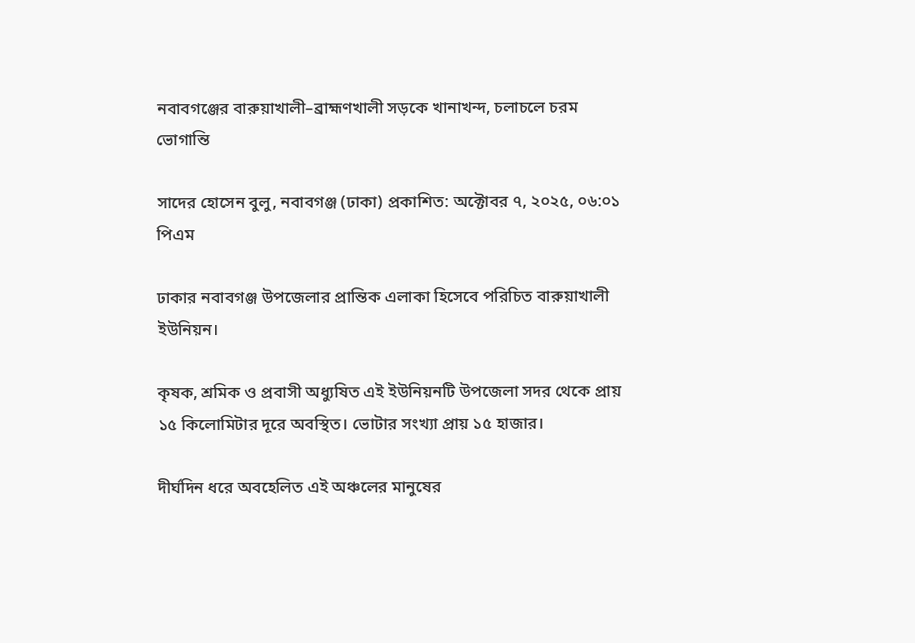নবাবগঞ্জের বারুয়াখালী–ব্রাহ্মণখালী সড়কে খানাখন্দ, চলাচলে চরম ভোগান্তি

সাদের হোসেন বুলু, নবাবগঞ্জ (ঢাকা) প্রকাশিত: অক্টোবর ৭, ২০২৫, ০৬:০১ পিএম

ঢাকার নবাবগঞ্জ উপজেলার প্রান্তিক এলাকা হিসেবে পরিচিত বারুয়াখালী ইউনিয়ন।

কৃষক, শ্রমিক ও প্রবাসী অধ্যুষিত এই ইউনিয়নটি উপজেলা সদর থেকে প্রায় ১৫ কিলোমিটার দূরে অবস্থিত। ভোটার সংখ্যা প্রায় ১৫ হাজার।

দীর্ঘদিন ধরে অবহেলিত এই অঞ্চলের মানুষের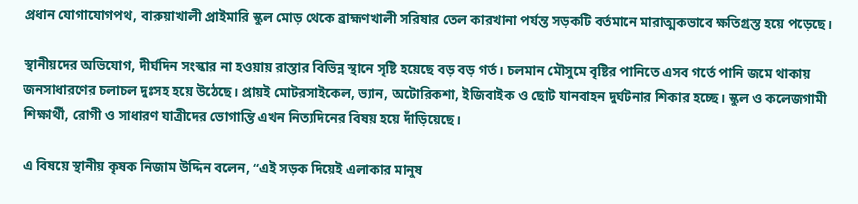প্রধান যোগাযোগপথ, বারুয়াখালী প্রাইমারি স্কুল মোড় থেকে ব্রাহ্মণখালী সরিষার তেল কারখানা পর্যন্ত সড়কটি বর্তমানে মারাত্মকভাবে ক্ষতিগ্রস্ত হয়ে পড়েছে।

স্থানীয়দের অভিযোগ, দীর্ঘদিন সংস্কার না হওয়ায় রাস্তার বিভিন্ন স্থানে সৃষ্টি হয়েছে বড় বড় গর্ত। চলমান মৌসুমে বৃষ্টির পানিতে এসব গর্তে পানি জমে থাকায় জনসাধারণের চলাচল দুঃসহ হয়ে উঠেছে। প্রায়ই মোটরসাইকেল, ভ্যান, অটোরিকশা, ইজিবাইক ও ছোট যানবাহন দুর্ঘটনার শিকার হচ্ছে। স্কুল ও কলেজগামী শিক্ষার্থী, রোগী ও সাধারণ যাত্রীদের ভোগান্তি এখন নিত্যদিনের বিষয় হয়ে দাঁড়িয়েছে।

এ বিষয়ে স্থানীয় কৃষক নিজাম উদ্দিন বলেন, “এই সড়ক দিয়েই এলাকার মানুষ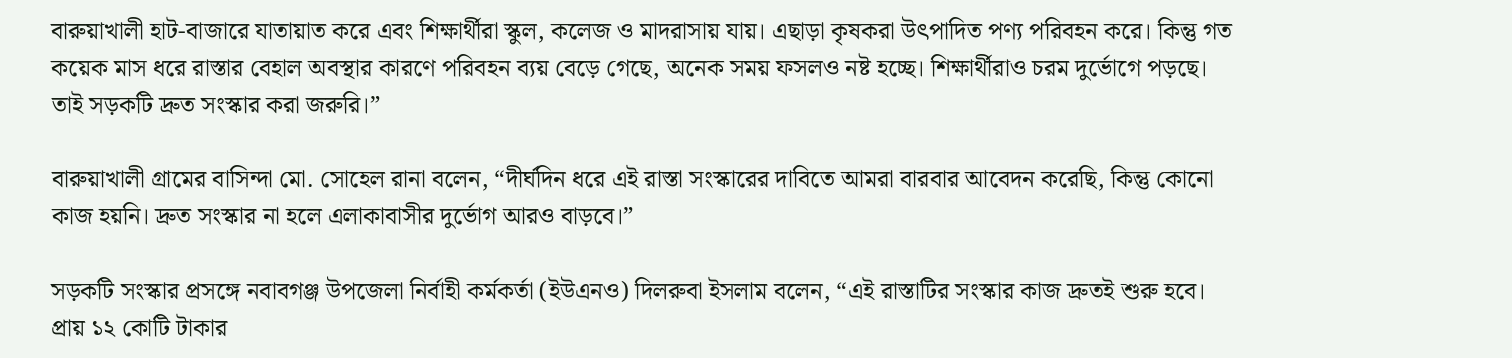বারুয়াখালী হাট-বাজারে যাতায়াত করে এবং শিক্ষার্থীরা স্কুল, কলেজ ও মাদরাসায় যায়। এছাড়া কৃষকরা উৎপাদিত পণ্য পরিবহন করে। কিন্তু গত কয়েক মাস ধরে রাস্তার বেহাল অবস্থার কারণে পরিবহন ব্যয় বেড়ে গেছে, অনেক সময় ফসলও নষ্ট হচ্ছে। শিক্ষার্থীরাও চরম দুর্ভোগে পড়ছে। তাই সড়কটি দ্রুত সংস্কার করা জরুরি।”

বারুয়াখালী গ্রামের বাসিন্দা মো. সোহেল রানা বলেন, “দীর্ঘদিন ধরে এই রাস্তা সংস্কারের দাবিতে আমরা বারবার আবেদন করেছি, কিন্তু কোনো কাজ হয়নি। দ্রুত সংস্কার না হলে এলাকাবাসীর দুর্ভোগ আরও বাড়বে।”

সড়কটি সংস্কার প্রসঙ্গে নবাবগঞ্জ উপজেলা নির্বাহী কর্মকর্তা (ইউএনও) দিলরুবা ইসলাম বলেন, “এই রাস্তাটির সংস্কার কাজ দ্রুতই শুরু হবে। প্রায় ১২ কোটি টাকার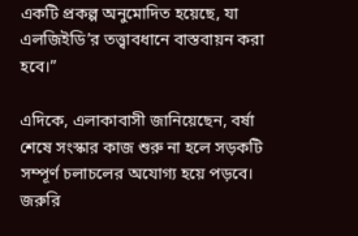একটি প্রকল্প অনুমোদিত হয়েছে, যা এলজিইডি’র তত্ত্বাবধানে বাস্তবায়ন করা হবে।”

এদিকে, এলাকাবাসী জানিয়েছেন, বর্ষা শেষে সংস্কার কাজ শুরু না হলে সড়কটি সম্পূর্ণ চলাচলের অযোগ্য হয়ে পড়বে। জরুরি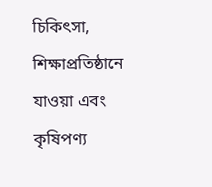চিকিৎসা, শিক্ষাপ্রতিষ্ঠানে যাওয়া এবং কৃষিপণ্য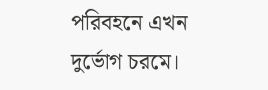পরিবহনে এখন দুর্ভোগ চরমে।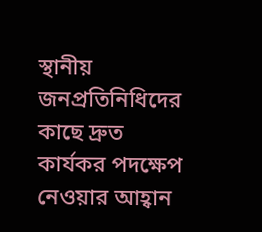স্থানীয় জনপ্রতিনিধিদের কাছে দ্রুত কার্যকর পদক্ষেপ নেওয়ার আহ্বান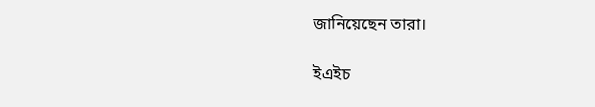জানিয়েছেন তারা।

ইএইচ